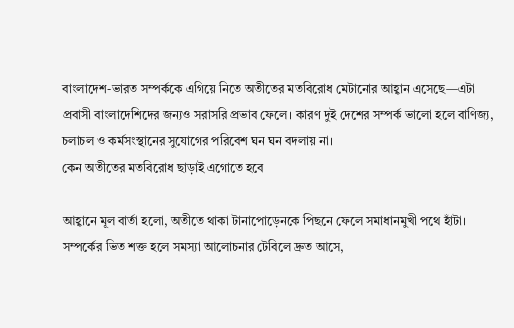বাংলাদেশ-ভারত সম্পর্ককে এগিয়ে নিতে অতীতের মতবিরোধ মেটানোর আহ্বান এসেছে—এটা প্রবাসী বাংলাদেশিদের জন্যও সরাসরি প্রভাব ফেলে। কারণ দুই দেশের সম্পর্ক ভালো হলে বাণিজ্য, চলাচল ও কর্মসংস্থানের সুযোগের পরিবেশ ঘন ঘন বদলায় না।
কেন অতীতের মতবিরোধ ছাড়াই এগোতে হবে

আহ্বানে মূল বার্তা হলো, অতীতে থাকা টানাপোড়েনকে পিছনে ফেলে সমাধানমুখী পথে হাঁটা। সম্পর্কের ভিত শক্ত হলে সমস্যা আলোচনার টেবিলে দ্রুত আসে,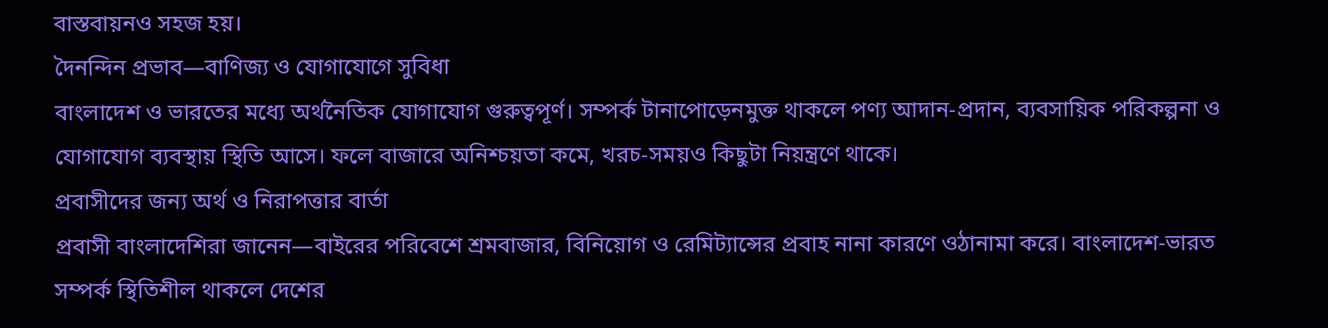বাস্তবায়নও সহজ হয়।
দৈনন্দিন প্রভাব—বাণিজ্য ও যোগাযোগে সুবিধা
বাংলাদেশ ও ভারতের মধ্যে অর্থনৈতিক যোগাযোগ গুরুত্বপূর্ণ। সম্পর্ক টানাপোড়েনমুক্ত থাকলে পণ্য আদান-প্রদান, ব্যবসায়িক পরিকল্পনা ও যোগাযোগ ব্যবস্থায় স্থিতি আসে। ফলে বাজারে অনিশ্চয়তা কমে, খরচ-সময়ও কিছুটা নিয়ন্ত্রণে থাকে।
প্রবাসীদের জন্য অর্থ ও নিরাপত্তার বার্তা
প্রবাসী বাংলাদেশিরা জানেন—বাইরের পরিবেশে শ্রমবাজার, বিনিয়োগ ও রেমিট্যান্সের প্রবাহ নানা কারণে ওঠানামা করে। বাংলাদেশ-ভারত সম্পর্ক স্থিতিশীল থাকলে দেশের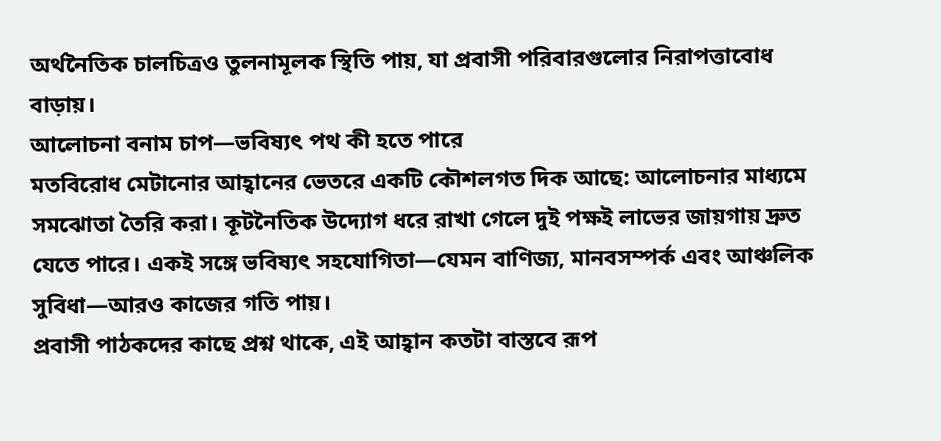অর্থনৈতিক চালচিত্রও তুলনামূলক স্থিতি পায়, যা প্রবাসী পরিবারগুলোর নিরাপত্তাবোধ বাড়ায়।
আলোচনা বনাম চাপ—ভবিষ্যৎ পথ কী হতে পারে
মতবিরোধ মেটানোর আহ্বানের ভেতরে একটি কৌশলগত দিক আছে: আলোচনার মাধ্যমে সমঝোতা তৈরি করা। কূটনৈতিক উদ্যোগ ধরে রাখা গেলে দুই পক্ষই লাভের জায়গায় দ্রুত যেতে পারে। একই সঙ্গে ভবিষ্যৎ সহযোগিতা—যেমন বাণিজ্য, মানবসম্পর্ক এবং আঞ্চলিক সুবিধা—আরও কাজের গতি পায়।
প্রবাসী পাঠকদের কাছে প্রশ্ন থাকে, এই আহ্বান কতটা বাস্তবে রূপ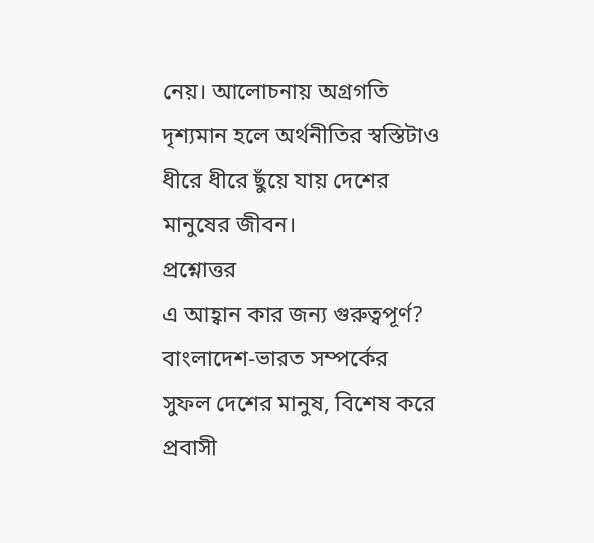নেয়। আলোচনায় অগ্রগতি দৃশ্যমান হলে অর্থনীতির স্বস্তিটাও ধীরে ধীরে ছুঁয়ে যায় দেশের মানুষের জীবন।
প্রশ্নোত্তর
এ আহ্বান কার জন্য গুরুত্বপূর্ণ?
বাংলাদেশ-ভারত সম্পর্কের সুফল দেশের মানুষ, বিশেষ করে প্রবাসী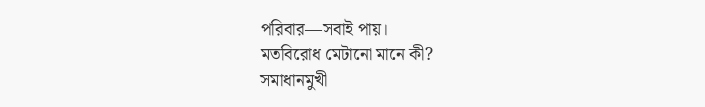পরিবার—সবাই পায়।
মতবিরোধ মেটানো মানে কী?
সমাধানমুখী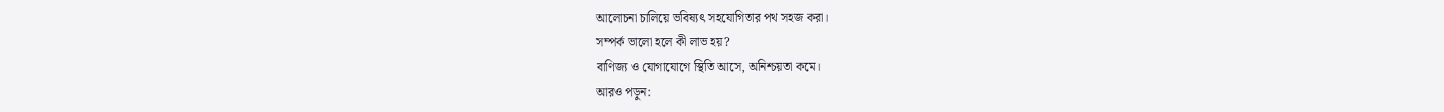আলোচনা চালিয়ে ভবিষ্যৎ সহযোগিতার পথ সহজ করা।
সম্পর্ক ভালো হলে কী লাভ হয়?
বাণিজ্য ও যোগাযোগে স্থিতি আসে, অনিশ্চয়তা কমে।
আরও পড়ুন: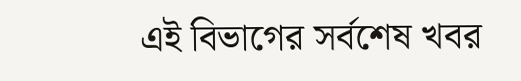এই বিভাগের সর্বশেষ খবর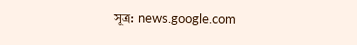সূত্র: news.google.com